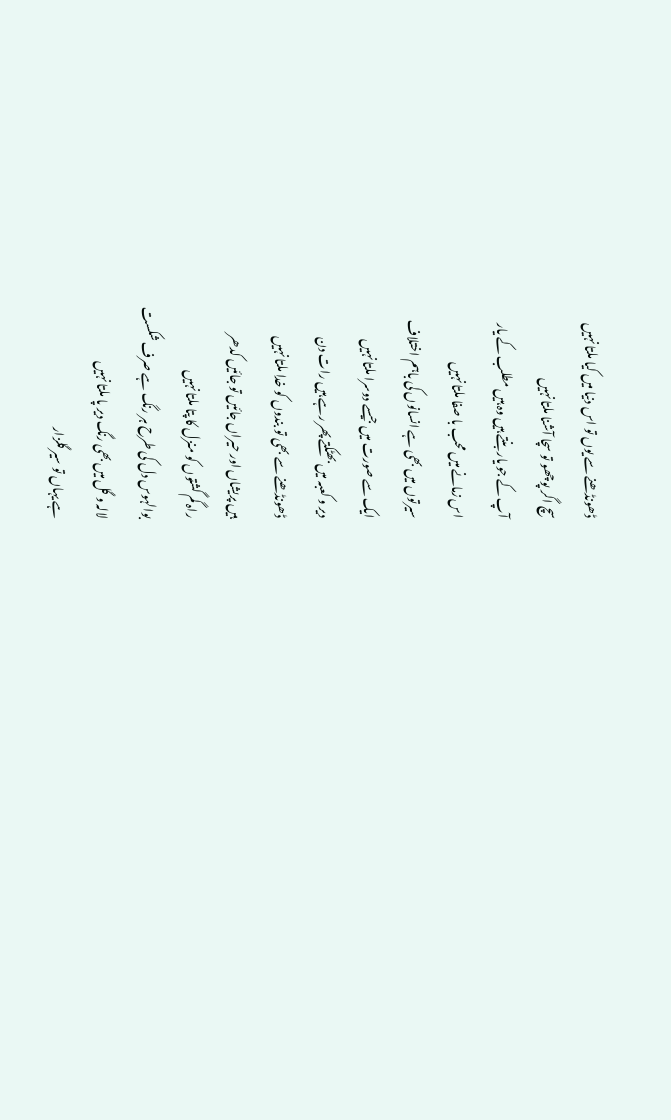ڈھونڈھنے سے یوں تو اس دنیا میں کیا ملتا نہیں
سچ اگر پوچھو تو سچا آشنا ملتا نہیں
آپ کے جو یار بنتے ہیں وہ ہیں مطلب کے یار
اس زمانے میں محب با صفا ملتا نہیں
سیرتوں میں بھی ہے انسانوں کی باہم اختلاف
ایک سے صورت میں جیسے دوسرا ملتا نہیں
دیر و کعبہ میں بھٹکتے پھر رہے ہیں رات دن
ڈھونڈھنے سے بھی تو بندوں کو خدا ملتا نہیں
ہیں پریشاں اور حیراں جائیں تو جائیں کدھر
راہ گم گشتوں کو منزل کا پتا ملتا نہیں
بوالہوس دل کی طرح ہر رنگ ہے صرف شکست
لالہ و گل میں بھی رنگ دیر پا ملتا نہیں
ہے یہاں تو سیر گلزار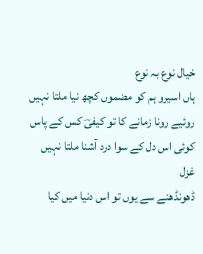خیال نوع بہ نوع
ہاں اسیرو ہم کو مضموں کچھ نیا ملتا نہیں
روئیے رونا زمانے کا تو کیفیؔ کس کے پاس
کوئی اس دل کے سوا درد آشنا ملتا نہیں
غزل
ڈھونڈھنے سے یوں تو اس دنیا میں کیا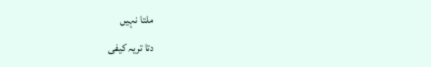ملتا نہیں
دتا تریہ کیفی